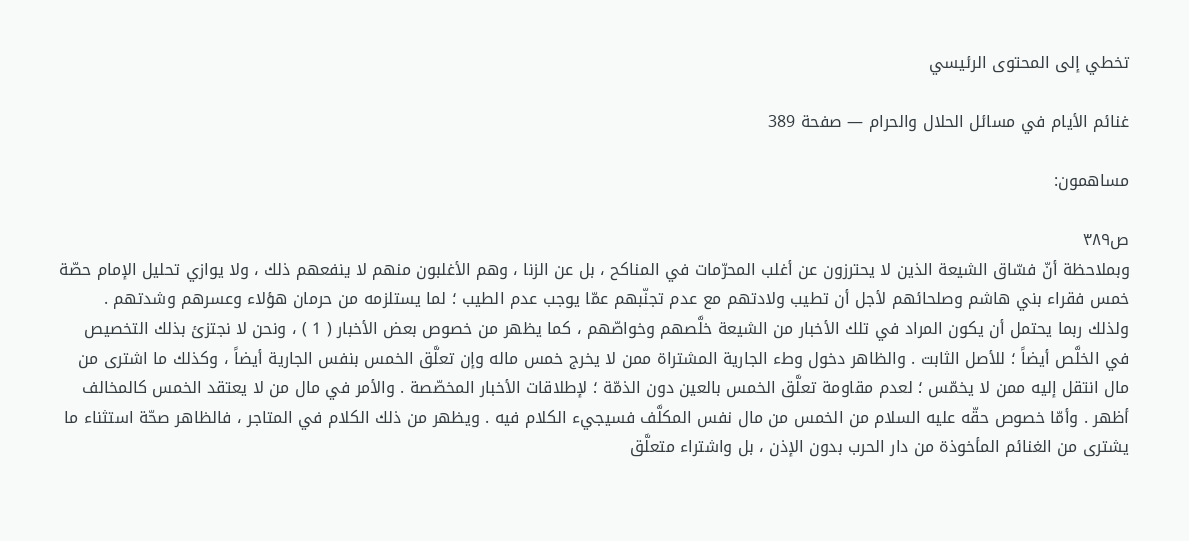تخطي إلى المحتوى الرئيسي

غنائم الأيام في مسائل الحلال والحرام — صفحة 389

مساهمون:

ص٣٨٩
وبملاحظة أنّ فسّاق الشيعة الذين لا يحترزون عن أغلب المحرّمات في المناكح ، بل عن الزنا ، وهم الأغلبون منهم لا ينفعهم ذلك ، ولا يوازي تحليل الإمام حصّة خمس فقراء بني هاشم وصلحائهم لأجل أن تطيب ولادتهم مع عدم تجنّبهم عمّا يوجب عدم الطيب ؛ لما يستلزمه من حرمان هؤلاء وعسرهم وشدتهم . ولذلك ربما يحتمل أن يكون المراد في تلك الأخبار من الشيعة خلَّصهم وخواصّهم ، كما يظهر من خصوص بعض الأخبار ( 1 ) ، ونحن لا نجتزئ بذلك التخصيص في الخلَّص أيضاً ؛ للأصل الثابت . والظاهر دخول وطء الجارية المشتراة ممن لا يخرج خمس ماله وإن تعلَّق الخمس بنفس الجارية أيضاً ، وكذلك ما اشترى من مال انتقل إليه ممن لا يخمّس ؛ لعدم مقاومة تعلَّق الخمس بالعين دون الذمّة ؛ لإطلاقات الأخبار المخصّصة . والأمر في مال من لا يعتقد الخمس كالمخالف أظهر . وأمّا خصوص حقّه عليه السلام من الخمس من مال نفس المكلَّف فسيجيء الكلام فيه . ويظهر من ذلك الكلام في المتاجر ، فالظاهر صحّة استثناء ما يشترى من الغنائم المأخوذة من دار الحرب بدون الإذن ، بل واشتراء متعلَّق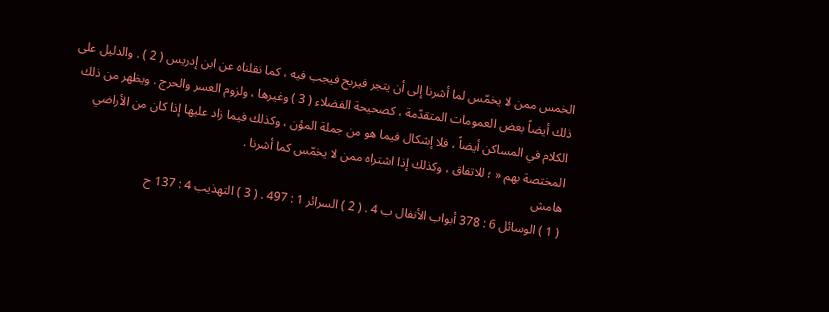الخمس ممن لا يخمّس لما أشرنا إلى أن يتجر فيربح فيجب فيه ، كما نقلناه عن ابن إدريس ( 2 ) . والدليل على ذلك أيضاً بعض العمومات المتقدّمة ، كصحيحة الفضلاء ( 3 ) وغيرها ، ولزوم العسر والحرج . ويظهر من ذلك الكلام في المساكن أيضاً ، فلا إشكال فيما هو من جملة المؤن ، وكذلك فيما زاد عليها إذا كان من الأراضي المختصة بهم « ؛ للاتفاق ، وكذلك إذا اشتراه ممن لا يخمّس كما أشرنا .
هامش
( 1 ) الوسائل 6 : 378 أبواب الأنفال ب 4 . ( 2 ) السرائر 1 : 497 . ( 3 ) التهذيب 4 : 137 ح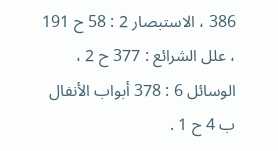386 ، الاستبصار 2 : 58 ح 191 ، علل الشرائع : 377 ح 2 ، الوسائل 6 : 378 أبواب الأنفال ب 4 ح 1 .